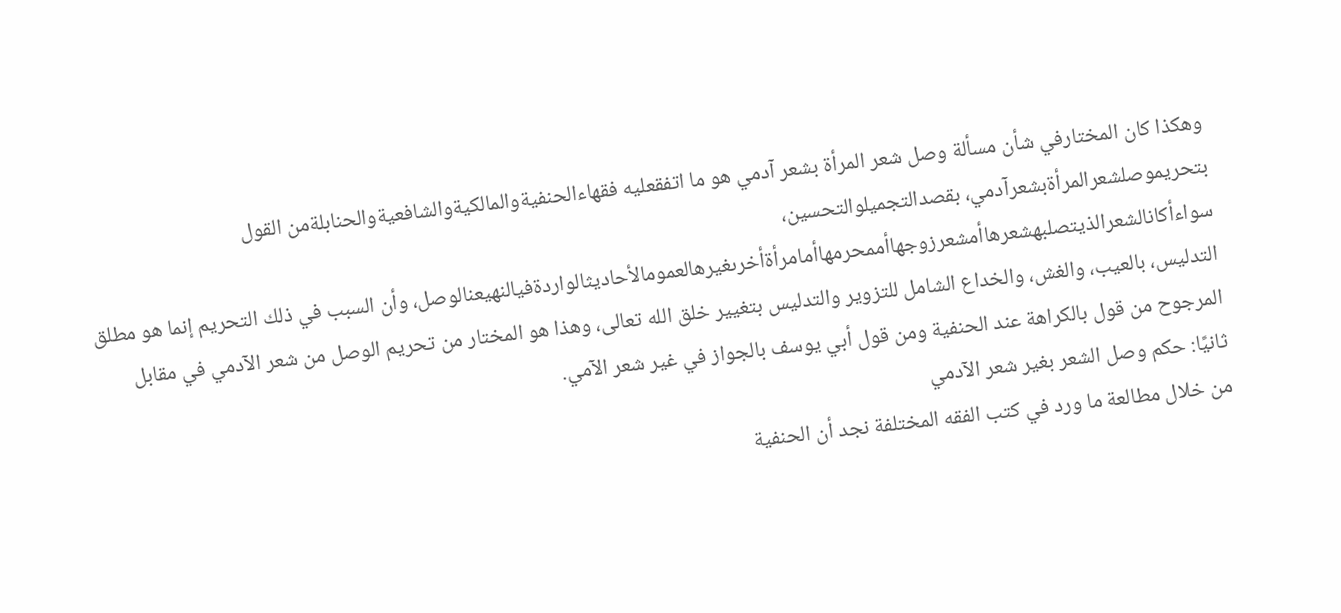وهكذا كان المختارفي شأن مسألة وصل شعر المرأة بشعر آدمي هو ما اتفقعليه فقهاءالحنفيةوالمالكيةوالشافعيةوالحنابلةمن القول بتحريموصلشعرالمرأةبشعرآدمي، بقصدالتجميلوالتحسين، سواءأكانالشعرالذيتصلبهشعرهاأمشعرزوجهاأممحرمهاأمامرأةأخرىغيرهالعمومالأحاديثالواردةفيالنهيعنالوصل، وأن السبب في ذلك التحريم إنما هو مطلق التدليس، بالعيب، والغش، والخداع الشامل للتزوير والتدليس بتغيير خلق الله تعالى، وهذا هو المختار من تحريم الوصل من شعر الآدمي في مقابل المرجوح من قول بالكراهة عند الحنفية ومن قول أبي يوسف بالجواز في غير شعر الآمي.
ثانيًا: حكم وصل الشعر بغير شعر الآدمي
من خلال مطالعة ما ورد في كتب الفقه المختلفة نجد أن الحنفية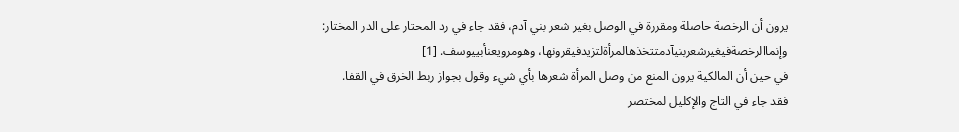يرون أن الرخصة حاصلة ومقررة في الوصل بغير شعر بني آدم، فقد جاء في رد المحتار على الدر المختار: وإنماالرخصةفيغيرشعربنيآدمتتخذهالمرأةلتزيدفيقرونها، وهومرويعنأبييوسف. [1]
في حين أن المالكية يرون المنع من وصل المرأة شعرها بأي شيء وقول بجواز ربط الخرق في القفا.
فقد جاء في التاج والإكليل لمختصر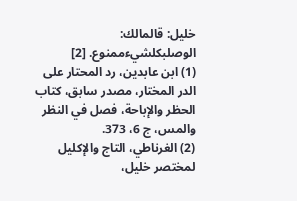خليل: قالمالك: الوصلبكلشيءممنوع. [2]
(1) ابن عابدين، رد المحتار على الدر المختار، مصدر سابق، كتاب الحظر والإباحة، فصل في النظر والمس، ج 6، 373.
(2) الغرناطي، التاج والإكليل لمختصر خليل،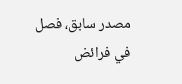مصدر سابق، فصل في فرائض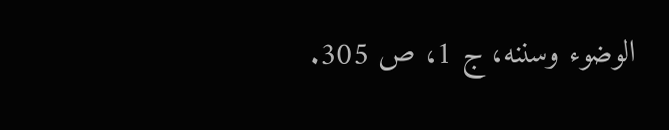الوضوء وسننه، ج 1، ص 305.